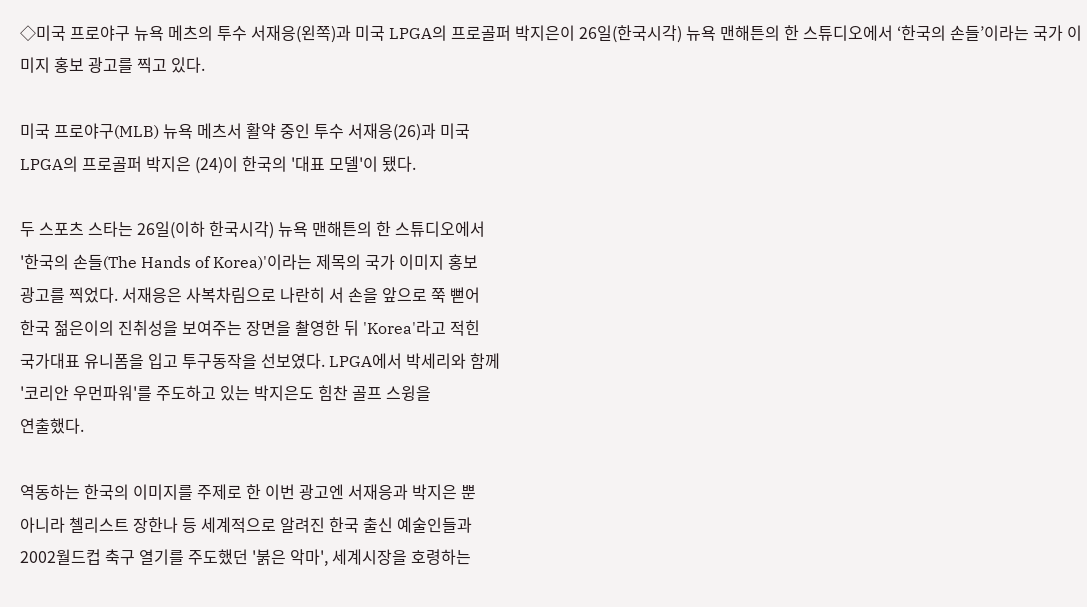◇미국 프로야구 뉴욕 메츠의 투수 서재응(왼쪽)과 미국 LPGA의 프로골퍼 박지은이 26일(한국시각) 뉴욕 맨해튼의 한 스튜디오에서 ‘한국의 손들’이라는 국가 이미지 홍보 광고를 찍고 있다.

미국 프로야구(MLB) 뉴욕 메츠서 활약 중인 투수 서재응(26)과 미국
LPGA의 프로골퍼 박지은 (24)이 한국의 '대표 모델'이 됐다.

두 스포츠 스타는 26일(이하 한국시각) 뉴욕 맨해튼의 한 스튜디오에서
'한국의 손들(The Hands of Korea)'이라는 제목의 국가 이미지 홍보
광고를 찍었다. 서재응은 사복차림으로 나란히 서 손을 앞으로 쭉 뻗어
한국 젊은이의 진취성을 보여주는 장면을 촬영한 뒤 'Korea'라고 적힌
국가대표 유니폼을 입고 투구동작을 선보였다. LPGA에서 박세리와 함께
'코리안 우먼파워'를 주도하고 있는 박지은도 힘찬 골프 스윙을
연출했다.

역동하는 한국의 이미지를 주제로 한 이번 광고엔 서재응과 박지은 뿐
아니라 첼리스트 장한나 등 세계적으로 알려진 한국 출신 예술인들과
2002월드컵 축구 열기를 주도했던 '붉은 악마', 세계시장을 호령하는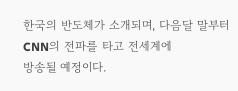한국의 반도체가 소개되며, 다음달 말부터 CNN의 전파를 타고 전세계에
방송될 예정이다.